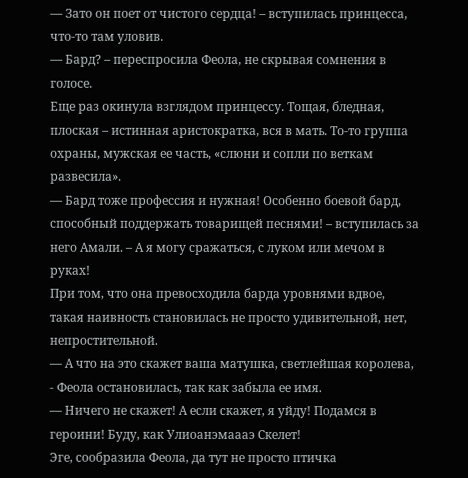— Зато он поет от чистого сердца! – вступилась принцесса, что-то там уловив.
— Бард? – переспросила Феола, не скрывая сомнения в голосе.
Еще раз окинула взглядом принцессу. Тощая, бледная, плоская – истинная аристократка, вся в мать. То-то группа охраны, мужская ее часть, «слюни и сопли по веткам развесила».
— Бард тоже профессия и нужная! Особенно боевой бард, способный поддержать товарищей песнями! – вступилась за него Амали. – А я могу сражаться, с луком или мечом в руках!
При том, что она превосходила барда уровнями вдвое, такая наивность становилась не просто удивительной, нет, непростительной.
— А что на это скажет ваша матушка, светлейшая королева, - Феола остановилась, так как забыла ее имя.
— Ничего не скажет! А если скажет, я уйду! Подамся в героини! Буду, как Улиоанэмаааэ Скелет!
Эге, сообразила Феола, да тут не просто птичка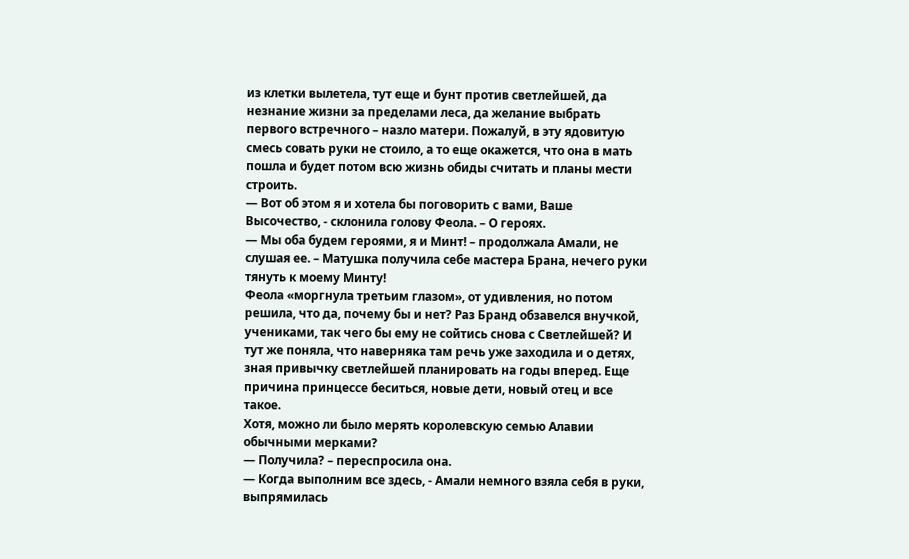из клетки вылетела, тут еще и бунт против светлейшей, да незнание жизни за пределами леса, да желание выбрать первого встречного – назло матери. Пожалуй, в эту ядовитую смесь совать руки не стоило, а то еще окажется, что она в мать пошла и будет потом всю жизнь обиды считать и планы мести строить.
— Вот об этом я и хотела бы поговорить с вами, Ваше Высочество, - склонила голову Феола. – О героях.
— Мы оба будем героями, я и Минт! – продолжала Амали, не слушая ее. – Матушка получила себе мастера Брана, нечего руки тянуть к моему Минту!
Феола «моргнула третьим глазом», от удивления, но потом решила, что да, почему бы и нет? Раз Бранд обзавелся внучкой, учениками, так чего бы ему не сойтись снова с Светлейшей? И тут же поняла, что наверняка там речь уже заходила и о детях, зная привычку светлейшей планировать на годы вперед. Еще причина принцессе беситься, новые дети, новый отец и все такое.
Хотя, можно ли было мерять королевскую семью Алавии обычными мерками?
— Получила? – переспросила она.
— Когда выполним все здесь, - Амали немного взяла себя в руки, выпрямилась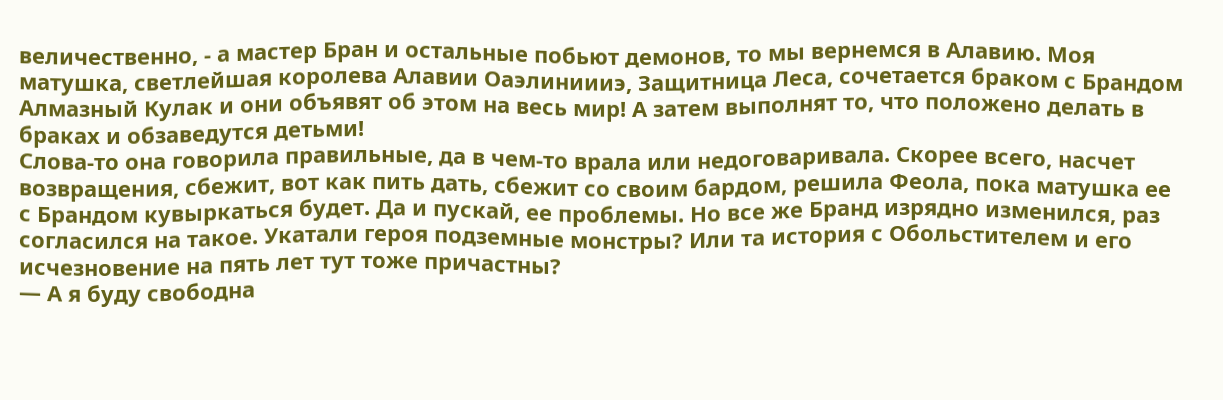величественно, - а мастер Бран и остальные побьют демонов, то мы вернемся в Алавию. Моя матушка, светлейшая королева Алавии Оаэлиниииэ, Защитница Леса, сочетается браком с Брандом Алмазный Кулак и они объявят об этом на весь мир! А затем выполнят то, что положено делать в браках и обзаведутся детьми!
Слова-то она говорила правильные, да в чем-то врала или недоговаривала. Скорее всего, насчет возвращения, сбежит, вот как пить дать, сбежит со своим бардом, решила Феола, пока матушка ее с Брандом кувыркаться будет. Да и пускай, ее проблемы. Но все же Бранд изрядно изменился, раз согласился на такое. Укатали героя подземные монстры? Или та история с Обольстителем и его исчезновение на пять лет тут тоже причастны?
— А я буду свободна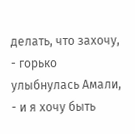делать, что захочу, - горько улыбнулась Амали, - и я хочу быть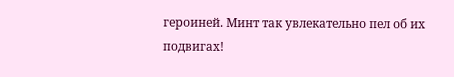героиней. Минт так увлекательно пел об их подвигах!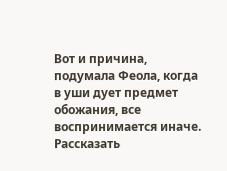Вот и причина, подумала Феола, когда в уши дует предмет обожания, все воспринимается иначе. Рассказать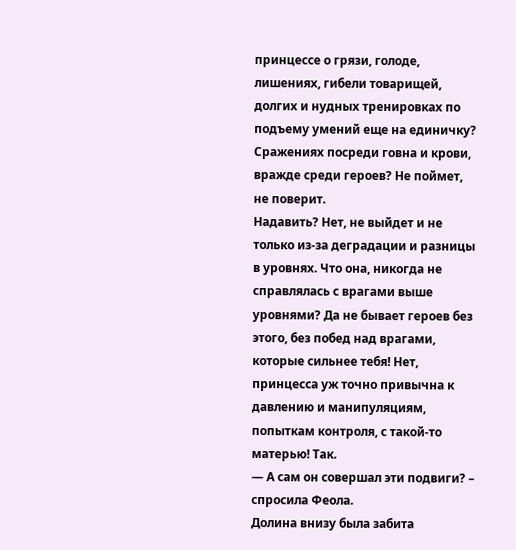принцессе о грязи, голоде, лишениях, гибели товарищей, долгих и нудных тренировках по подъему умений еще на единичку? Сражениях посреди говна и крови, вражде среди героев? Не поймет, не поверит.
Надавить? Нет, не выйдет и не только из-за деградации и разницы в уровнях. Что она, никогда не справлялась с врагами выше уровнями? Да не бывает героев без этого, без побед над врагами, которые сильнее тебя! Нет, принцесса уж точно привычна к давлению и манипуляциям, попыткам контроля, с такой-то матерью! Так.
— А сам он совершал эти подвиги? – спросила Феола.
Долина внизу была забита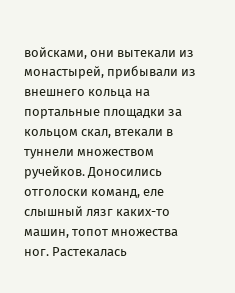войсками, они вытекали из монастырей, прибывали из внешнего кольца на портальные площадки за кольцом скал, втекали в туннели множеством ручейков. Доносились отголоски команд, еле слышный лязг каких-то машин, топот множества ног. Растекалась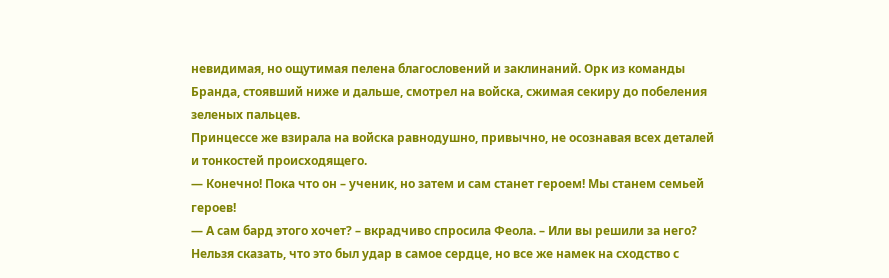невидимая, но ощутимая пелена благословений и заклинаний. Орк из команды Бранда, стоявший ниже и дальше, смотрел на войска, сжимая секиру до побеления зеленых пальцев.
Принцессе же взирала на войска равнодушно, привычно, не осознавая всех деталей и тонкостей происходящего.
— Конечно! Пока что он – ученик, но затем и сам станет героем! Мы станем семьей героев!
— А сам бард этого хочет? – вкрадчиво спросила Феола. – Или вы решили за него?
Нельзя сказать, что это был удар в самое сердце, но все же намек на сходство с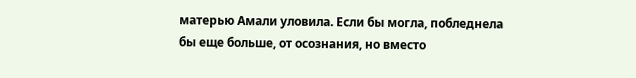матерью Амали уловила. Если бы могла, побледнела бы еще больше, от осознания, но вместо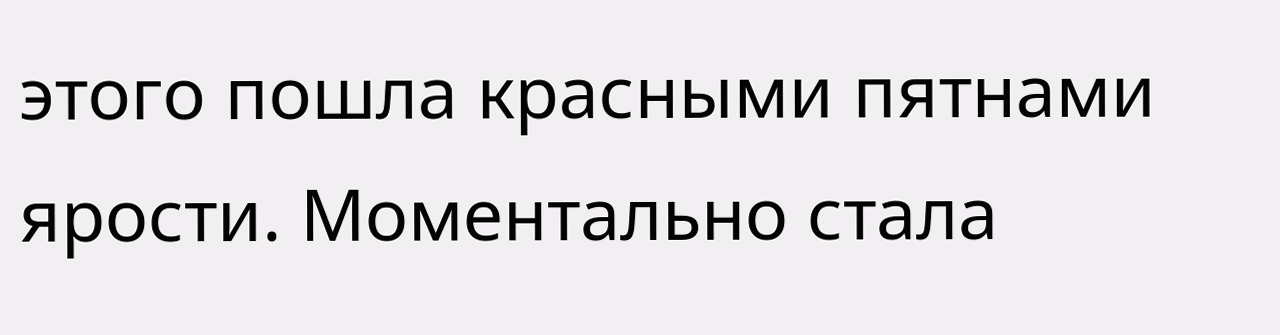этого пошла красными пятнами ярости. Моментально стала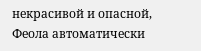некрасивой и опасной, Феола автоматически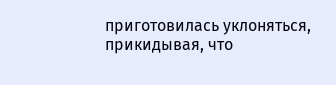приготовилась уклоняться, прикидывая, что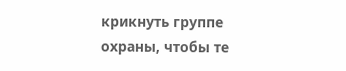крикнуть группе охраны, чтобы те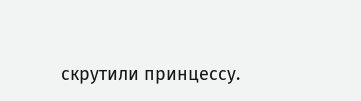скрутили принцессу.